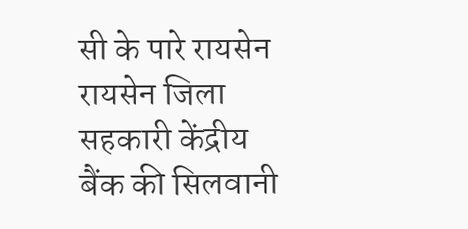सी के पारे रायसेन
रायसेन जिला सहकारी केंद्रीय बैंक की सिलवानी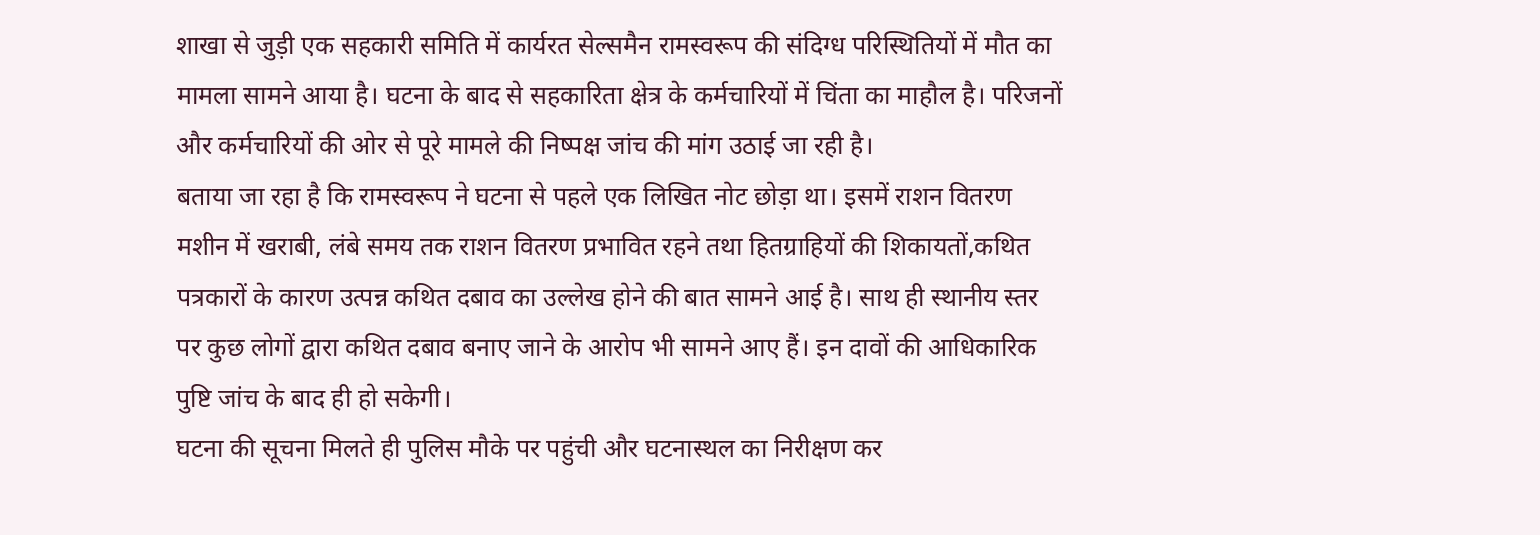शाखा से जुड़ी एक सहकारी समिति में कार्यरत सेल्समैन रामस्वरूप की संदिग्ध परिस्थितियों में मौत का मामला सामने आया है। घटना के बाद से सहकारिता क्षेत्र के कर्मचारियों में चिंता का माहौल है। परिजनों और कर्मचारियों की ओर से पूरे मामले की निष्पक्ष जांच की मांग उठाई जा रही है।
बताया जा रहा है कि रामस्वरूप ने घटना से पहले एक लिखित नोट छोड़ा था। इसमें राशन वितरण मशीन में खराबी, लंबे समय तक राशन वितरण प्रभावित रहने तथा हितग्राहियों की शिकायतों,कथित पत्रकारों के कारण उत्पन्न कथित दबाव का उल्लेख होने की बात सामने आई है। साथ ही स्थानीय स्तर पर कुछ लोगों द्वारा कथित दबाव बनाए जाने के आरोप भी सामने आए हैं। इन दावों की आधिकारिक पुष्टि जांच के बाद ही हो सकेगी।
घटना की सूचना मिलते ही पुलिस मौके पर पहुंची और घटनास्थल का निरीक्षण कर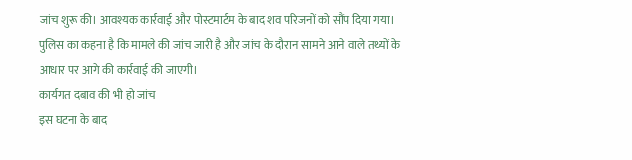जांच शुरू की। आवश्यक कार्रवाई और पोस्टमार्टम के बाद शव परिजनों को सौंप दिया गया। पुलिस का कहना है कि मामले की जांच जारी है और जांच के दौरान सामने आने वाले तथ्यों के आधार पर आगे की कार्रवाई की जाएगी।
कार्यगत दबाव की भी हो जांच
इस घटना के बाद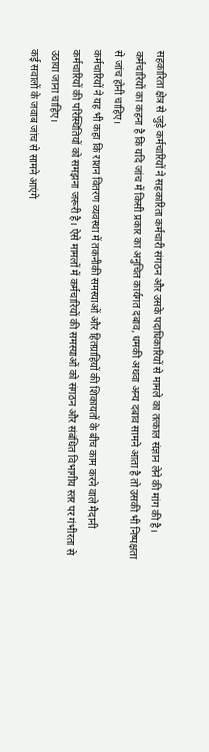सहकारिता क्षेत्र से जुड़े कर्मचारियों ने सहकारिता कर्मचारी संगठन और उसके पदाधिकारियों से मामले का तत्काल संज्ञान लेने की मांग की है। कर्मचारियों का कहना है कि यदि जांच में किसी प्रकार का अनुचित कार्यगत दबाव, धमकी अथवा अन्य दबाव सामने आता है तो उसकी भी निष्पक्षता से जांच होनी चाहिए।
कर्मचारियों ने यह भी कहा कि राशन वितरण व्यवस्था में तकनीकी समस्याओं और हितग्राहियों की शिकायतों के बीच काम करने वाले मैदानी कर्मचारियों की परिस्थितियों को समझना जरूरी है। ऐसे मामलों में कर्मचारियों की समस्याओं को संगठन और संबंधित विभागीय स्तर पर गंभीरता से उठाया जाना चाहिए।
कई सवालों के जवाब जांच से सामने आएंगे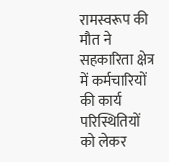रामस्वरूप की मौत ने सहकारिता क्षेत्र में कर्मचारियों की कार्य परिस्थितियों को लेकर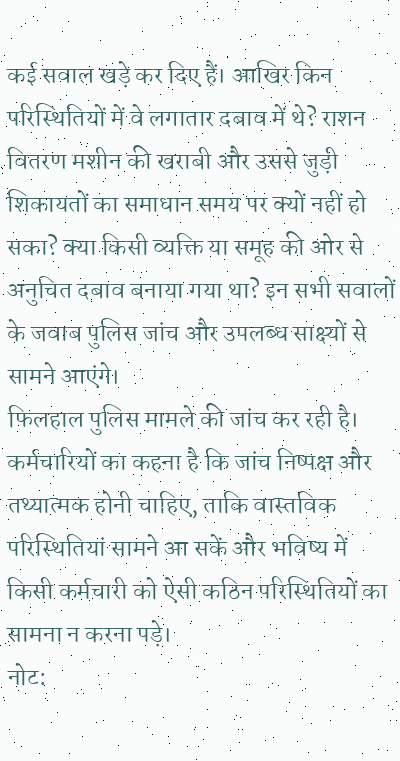कई सवाल खड़े कर दिए हैं। आखिर किन परिस्थितियों में वे लगातार दबाव में थे? राशन वितरण मशीन की खराबी और उससे जुड़ी शिकायतों का समाधान समय पर क्यों नहीं हो सका? क्या किसी व्यक्ति या समूह की ओर से अनुचित दबाव बनाया गया था? इन सभी सवालों के जवाब पुलिस जांच और उपलब्ध साक्ष्यों से सामने आएंगे।
फिलहाल पुलिस मामले की जांच कर रही है। कर्मचारियों का कहना है कि जांच निष्पक्ष और तथ्यात्मक होनी चाहिए, ताकि वास्तविक परिस्थितियां सामने आ सकें और भविष्य में किसी कर्मचारी को ऐसी कठिन परिस्थितियों का सामना न करना पड़े।
नोट: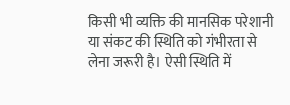किसी भी व्यक्ति की मानसिक परेशानी या संकट की स्थिति को गंभीरता से लेना जरूरी है। ऐसी स्थिति में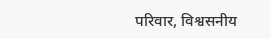परिवार, विश्वसनीय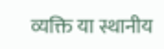व्यक्ति या स्थानीय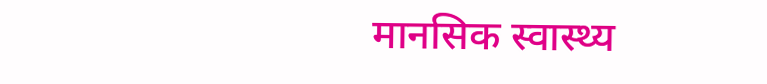मानसिक स्वास्थ्य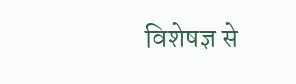विशेषज्ञ से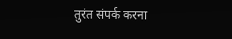तुरंत संपर्क करना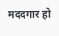मददगार हो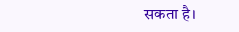सकता है।